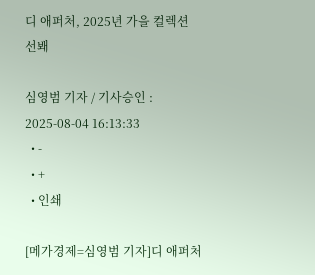디 애퍼처, 2025년 가을 컬렉션 선봬

심영범 기자 / 기사승인 : 2025-08-04 16:13:33
  • -
  • +
  • 인쇄

[메가경제=심영범 기자]디 애퍼처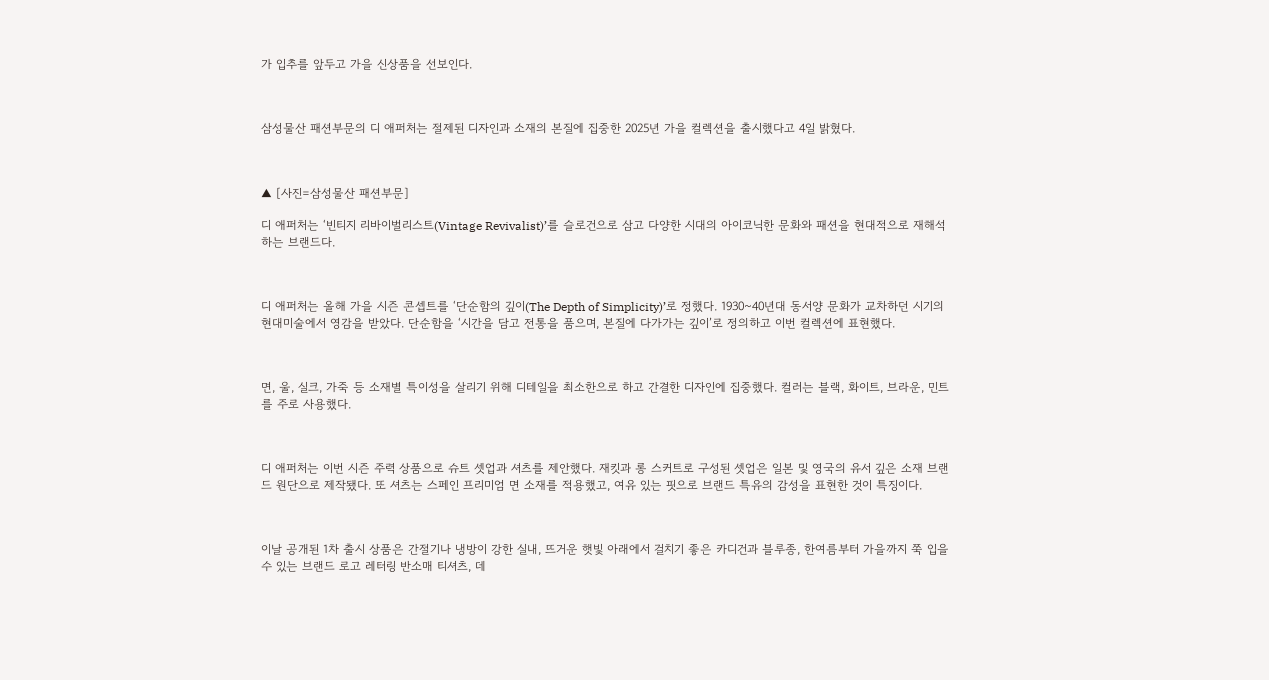가 입추를 앞두고 가을 신상품을 선보인다.



삼성물산 패션부문의 디 애퍼처는 절제된 디자인과 소재의 본질에 집중한 2025년 가을 컬렉션을 출시했다고 4일 밝혔다.



▲ [사진=삼성물산 패션부문]

디 애퍼처는 ‘빈티지 리바이벌리스트(Vintage Revivalist)’를 슬로건으로 삼고 다양한 시대의 아이코닉한 문화와 패션을 현대적으로 재해석하는 브랜드다.



디 애퍼처는 올해 가을 시즌 콘셉트를 ‘단순함의 깊이(The Depth of Simplicity)’로 정했다. 1930~40년대 동서양 문화가 교차하던 시기의 현대미술에서 영감을 받았다. 단순함을 ‘시간을 담고 전통을 품으며, 본질에 다가가는 깊이’로 정의하고 이번 컬렉션에 표현했다.



면, 울, 실크, 가죽 등 소재별 특이성을 살리기 위해 디테일을 최소한으로 하고 간결한 디자인에 집중했다. 컬러는 블랙, 화이트, 브라운, 민트를 주로 사용했다.



디 애퍼처는 이번 시즌 주력 상품으로 슈트 셋업과 셔츠를 제안했다. 재킷과 롱 스커트로 구성된 셋업은 일본 및 영국의 유서 깊은 소재 브랜드 원단으로 제작됐다. 또 셔츠는 스페인 프리미엄 면 소재를 적용했고, 여유 있는 핏으로 브랜드 특유의 감성을 표현한 것이 특징이다.



이날 공개된 1차 출시 상품은 간절기나 냉방이 강한 실내, 뜨거운 햇빛 아래에서 걸치기 좋은 카디건과 블루종, 한여름부터 가을까지 쭉 입을 수 있는 브랜드 로고 레터링 반소매 티셔츠, 데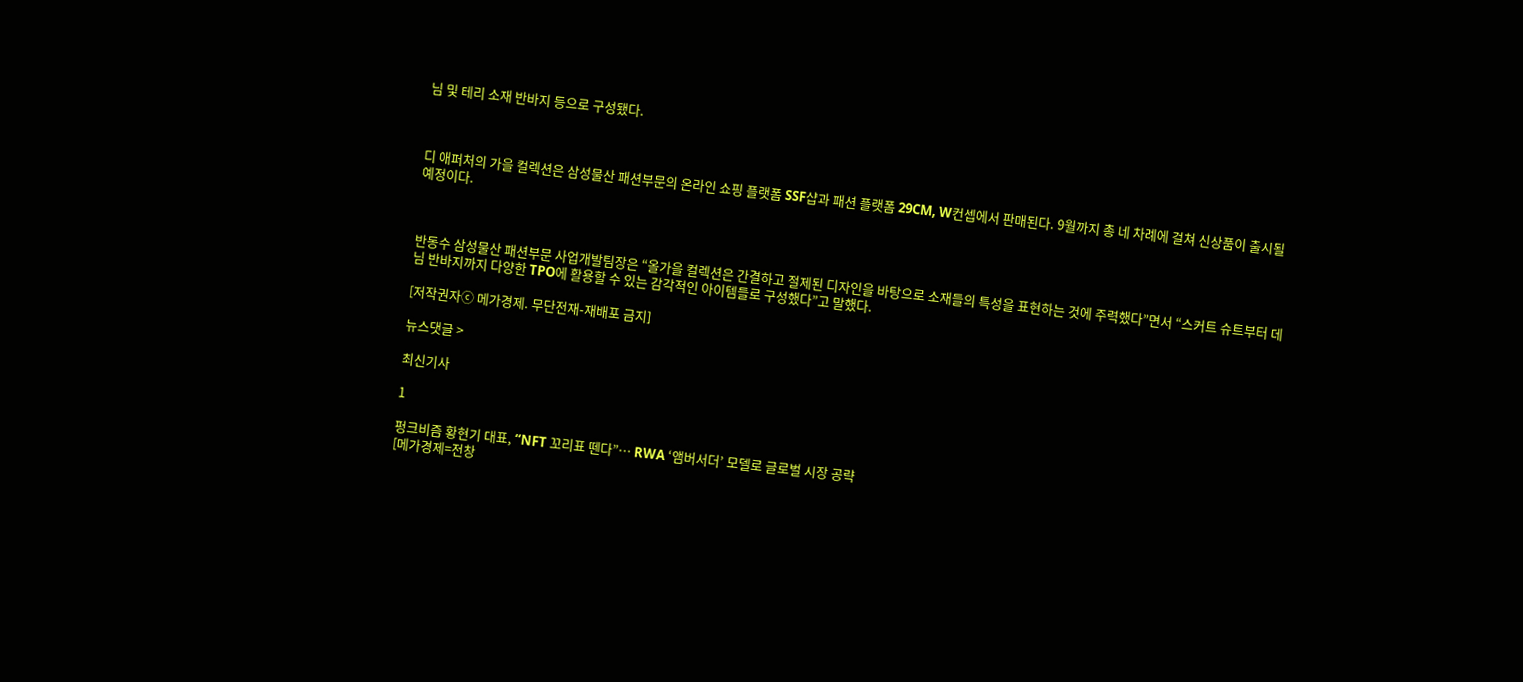님 및 테리 소재 반바지 등으로 구성됐다.



디 애퍼처의 가을 컬렉션은 삼성물산 패션부문의 온라인 쇼핑 플랫폼 SSF샵과 패션 플랫폼 29CM, W컨셉에서 판매된다. 9월까지 총 네 차례에 걸쳐 신상품이 출시될 예정이다.



반동수 삼성물산 패션부문 사업개발팀장은 “올가을 컬렉션은 간결하고 절제된 디자인을 바탕으로 소재들의 특성을 표현하는 것에 주력했다”면서 “스커트 슈트부터 데님 반바지까지 다양한 TPO에 활용할 수 있는 감각적인 아이템들로 구성했다”고 말했다.

[저작권자ⓒ 메가경제. 무단전재-재배포 금지]

뉴스댓글 >

최신기사

1

펑크비즘 황현기 대표, “NFT 꼬리표 뗀다”… RWA ‘앰버서더’ 모델로 글로벌 시장 공략
[메가경제=전창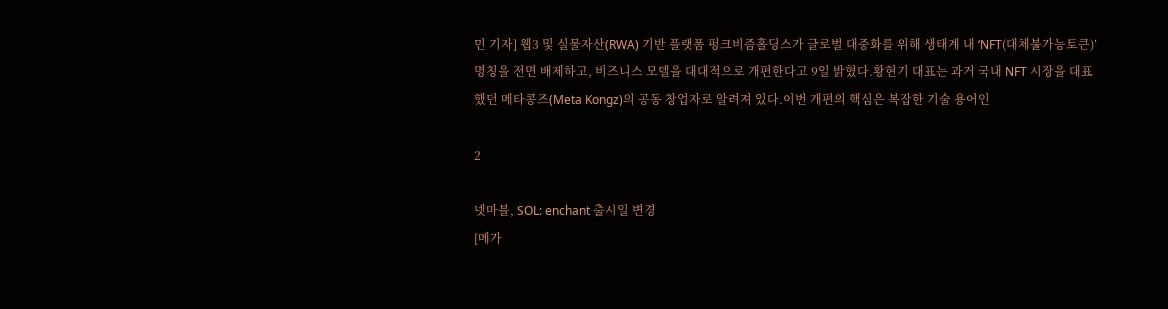민 기자] 웹3 및 실물자산(RWA) 기반 플랫폼 펑크비즘홀딩스가 글로벌 대중화를 위해 생태계 내 ‘NFT(대체불가능토큰)’ 명칭을 전면 배제하고, 비즈니스 모델을 대대적으로 개편한다고 9일 밝혔다.황현기 대표는 과거 국내 NFT 시장을 대표했던 메타콩즈(Meta Kongz)의 공동 창업자로 알려져 있다.이번 개편의 핵심은 복잡한 기술 용어인

2

넷마블, SOL: enchant 출시일 변경
[메가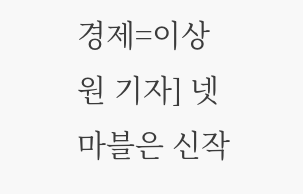경제=이상원 기자] 넷마블은 신작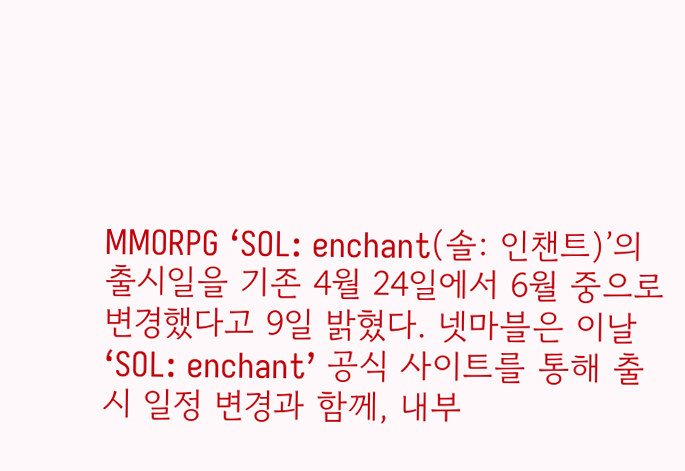MMORPG ‘SOL: enchant(솔: 인챈트)’의 출시일을 기존 4월 24일에서 6월 중으로 변경했다고 9일 밝혔다. 넷마블은 이날 ‘SOL: enchant’ 공식 사이트를 통해 출시 일정 변경과 함께, 내부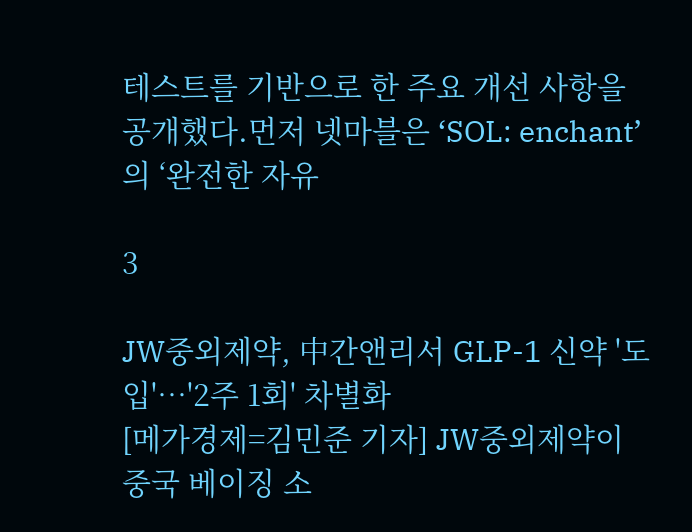테스트를 기반으로 한 주요 개선 사항을 공개했다.먼저 넷마블은 ‘SOL: enchant’의 ‘완전한 자유

3

JW중외제약, 中간앤리서 GLP-1 신약 '도입'…'2주 1회' 차별화
[메가경제=김민준 기자] JW중외제약이 중국 베이징 소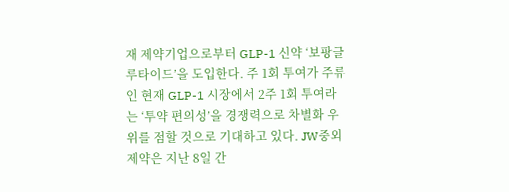재 제약기업으로부터 GLP-1 신약 ‘보팡글루타이드’을 도입한다. 주 1회 투여가 주류인 현재 GLP-1 시장에서 2주 1회 투여라는 ‘투약 편의성’을 경쟁력으로 차별화 우위를 점할 것으로 기대하고 있다. JW중외제약은 지난 8일 간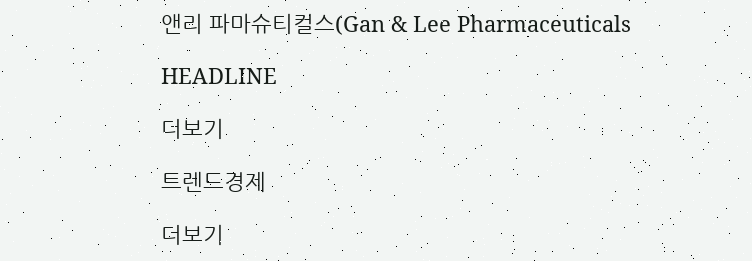앤리 파마슈티컬스(Gan & Lee Pharmaceuticals

HEADLINE

더보기

트렌드경제

더보기